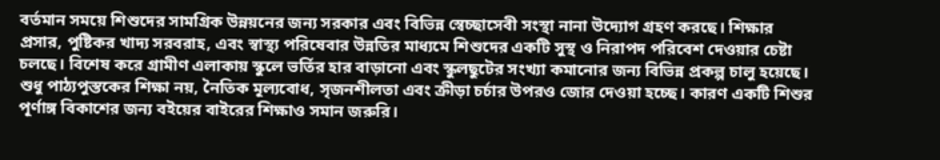বর্তমান সময়ে শিশুদের সামগ্রিক উন্নয়নের জন্য সরকার এবং বিভিন্ন স্বেচ্ছাসেবী সংস্থা নানা উদ্যোগ গ্রহণ করছে। শিক্ষার প্রসার, পুষ্টিকর খাদ্য সরবরাহ, এবং স্বাস্থ্য পরিষেবার উন্নতির মাধ্যমে শিশুদের একটি সুস্থ ও নিরাপদ পরিবেশ দেওয়ার চেষ্টা চলছে। বিশেষ করে গ্রামীণ এলাকায় স্কুলে ভর্তির হার বাড়ানো এবং স্কুলছুটের সংখ্যা কমানোর জন্য বিভিন্ন প্রকল্প চালু হয়েছে।
শুধু পাঠ্যপুস্তকের শিক্ষা নয়, নৈতিক মূল্যবোধ, সৃজনশীলতা এবং ক্রীড়া চর্চার উপরও জোর দেওয়া হচ্ছে। কারণ একটি শিশুর পূর্ণাঙ্গ বিকাশের জন্য বইয়ের বাইরের শিক্ষাও সমান জরুরি।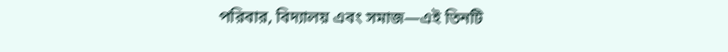পরিবার, বিদ্যালয় এবং সমাজ—এই তিনটি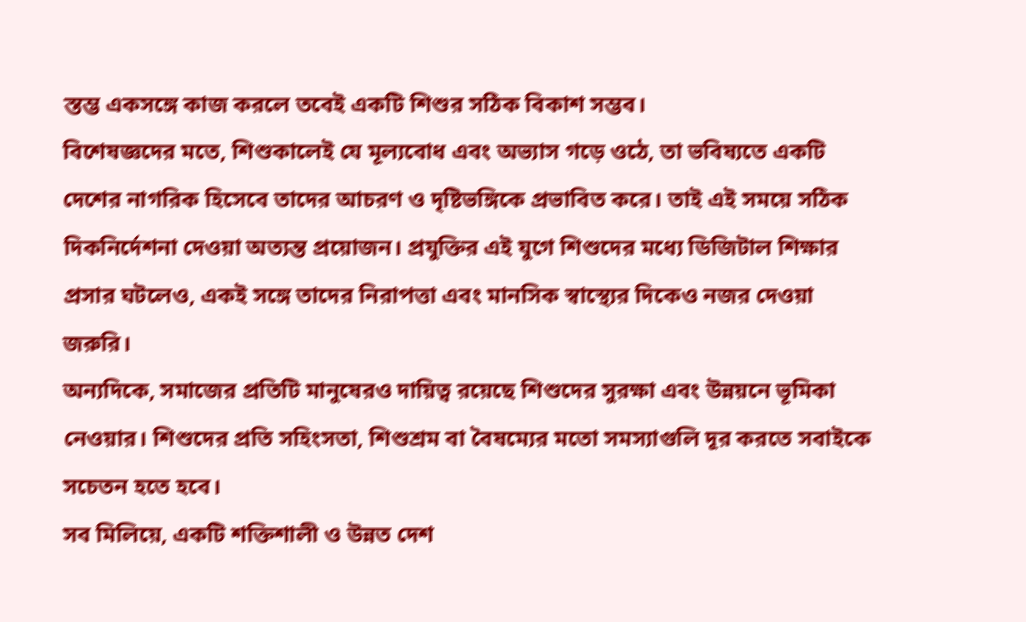স্তম্ভ একসঙ্গে কাজ করলে তবেই একটি শিশুর সঠিক বিকাশ সম্ভব।
বিশেষজ্ঞদের মতে, শিশুকালেই যে মূল্যবোধ এবং অভ্যাস গড়ে ওঠে, তা ভবিষ্যতে একটি দেশের নাগরিক হিসেবে তাদের আচরণ ও দৃষ্টিভঙ্গিকে প্রভাবিত করে। তাই এই সময়ে সঠিক দিকনির্দেশনা দেওয়া অত্যন্ত প্রয়োজন। প্রযুক্তির এই যুগে শিশুদের মধ্যে ডিজিটাল শিক্ষার প্রসার ঘটলেও, একই সঙ্গে তাদের নিরাপত্তা এবং মানসিক স্বাস্থ্যের দিকেও নজর দেওয়া জরুরি।
অন্যদিকে, সমাজের প্রতিটি মানুষেরও দায়িত্ব রয়েছে শিশুদের সুরক্ষা এবং উন্নয়নে ভূমিকা নেওয়ার। শিশুদের প্রতি সহিংসতা, শিশুশ্রম বা বৈষম্যের মতো সমস্যাগুলি দূর করতে সবাইকে সচেতন হতে হবে।
সব মিলিয়ে, একটি শক্তিশালী ও উন্নত দেশ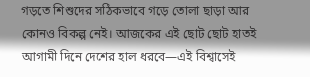গড়তে শিশুদের সঠিকভাবে গড়ে তোলা ছাড়া আর কোনও বিকল্প নেই। আজকের এই ছোট ছোট হাতই আগামী দিনে দেশের হাল ধরবে—এই বিশ্বাসেই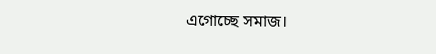এগোচ্ছে সমাজ।